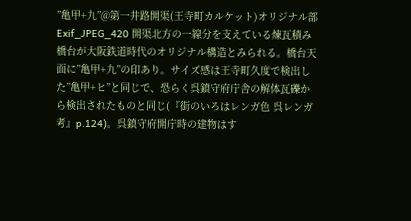”亀甲+九”@第一井路開渠(王寺町カルケット)オリジナル部 Exif_JPEG_420 開渠北方の一線分を支えている煉瓦積み橋台が大阪鉄道時代のオリジナル構造とみられる。橋台天面に”亀甲+九”の印あり。サイズ感は王寺町久度で検出した”亀甲+ヒ”と同じで、恐らく呉鎮守府庁舎の解体瓦礫から検出されたものと同じ(『街のいろはレンガ色 呉レンガ考』p.124)。呉鎮守府開庁時の建物はす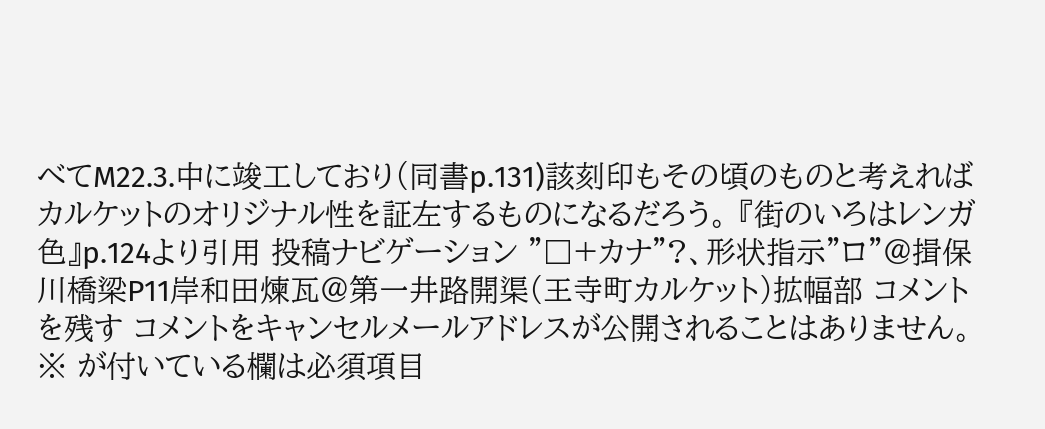べてM22.3.中に竣工しており(同書p.131)該刻印もその頃のものと考えればカルケットのオリジナル性を証左するものになるだろう。 『街のいろはレンガ色』p.124より引用 投稿ナビゲーション ”□+カナ”?、形状指示”ロ”@揖保川橋梁P11岸和田煉瓦@第一井路開渠(王寺町カルケット)拡幅部 コメントを残す コメントをキャンセルメールアドレスが公開されることはありません。 ※ が付いている欄は必須項目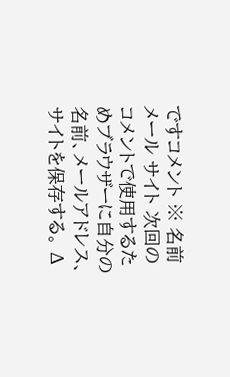ですコメント ※ 名前 メール サイト 次回のコメントで使用するためブラウザーに自分の名前、メールアドレス、サイトを保存する。 Δ